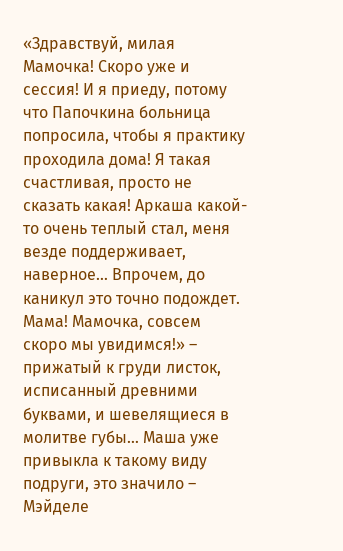«Здравствуй, милая Мамочка! Скоро уже и сессия! И я приеду, потому что Папочкина больница попросила, чтобы я практику проходила дома! Я такая счастливая, просто не сказать какая! Аркаша какой-то очень теплый стал, меня везде поддерживает, наверное… Впрочем, до каникул это точно подождет. Мама! Мамочка, совсем скоро мы увидимся!» – прижатый к груди листок, исписанный древними буквами, и шевелящиеся в молитве губы… Маша уже привыкла к такому виду подруги, это значило – Мэйделе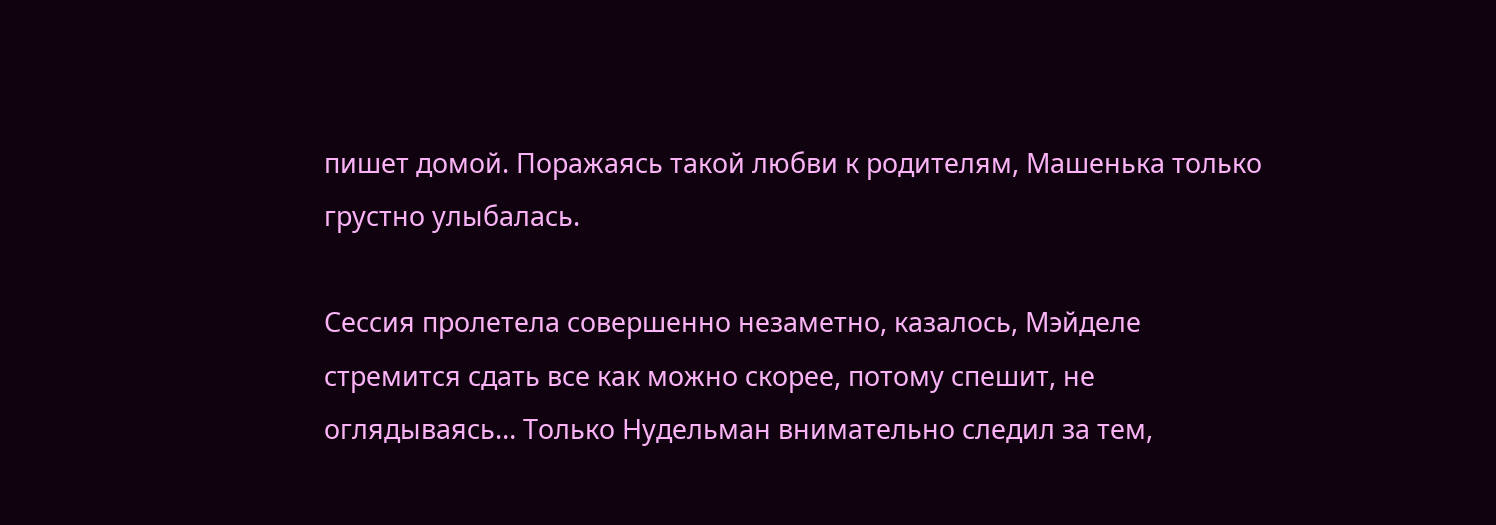пишет домой. Поражаясь такой любви к родителям, Машенька только грустно улыбалась.

Сессия пролетела совершенно незаметно, казалось, Мэйделе стремится сдать все как можно скорее, потому спешит, не оглядываясь… Только Нудельман внимательно следил за тем,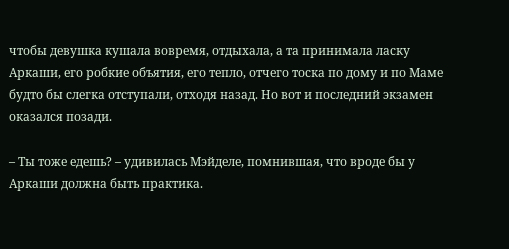чтобы девушка кушала вовремя, отдыхала, а та принимала ласку Аркаши, его робкие объятия, его тепло, отчего тоска по дому и по Маме будто бы слегка отступали, отходя назад. Но вот и последний экзамен оказался позади.

– Ты тоже едешь? – удивилась Мэйделе, помнившая, что вроде бы у Аркаши должна быть практика.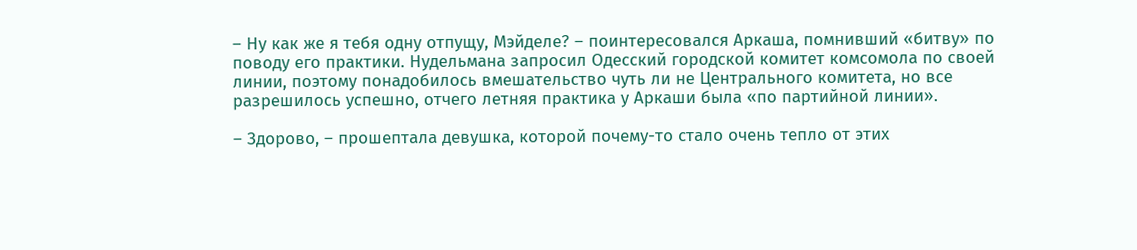– Ну как же я тебя одну отпущу, Мэйделе? – поинтересовался Аркаша, помнивший «битву» по поводу его практики. Нудельмана запросил Одесский городской комитет комсомола по своей линии, поэтому понадобилось вмешательство чуть ли не Центрального комитета, но все разрешилось успешно, отчего летняя практика у Аркаши была «по партийной линии».

– Здорово, – прошептала девушка, которой почему-то стало очень тепло от этих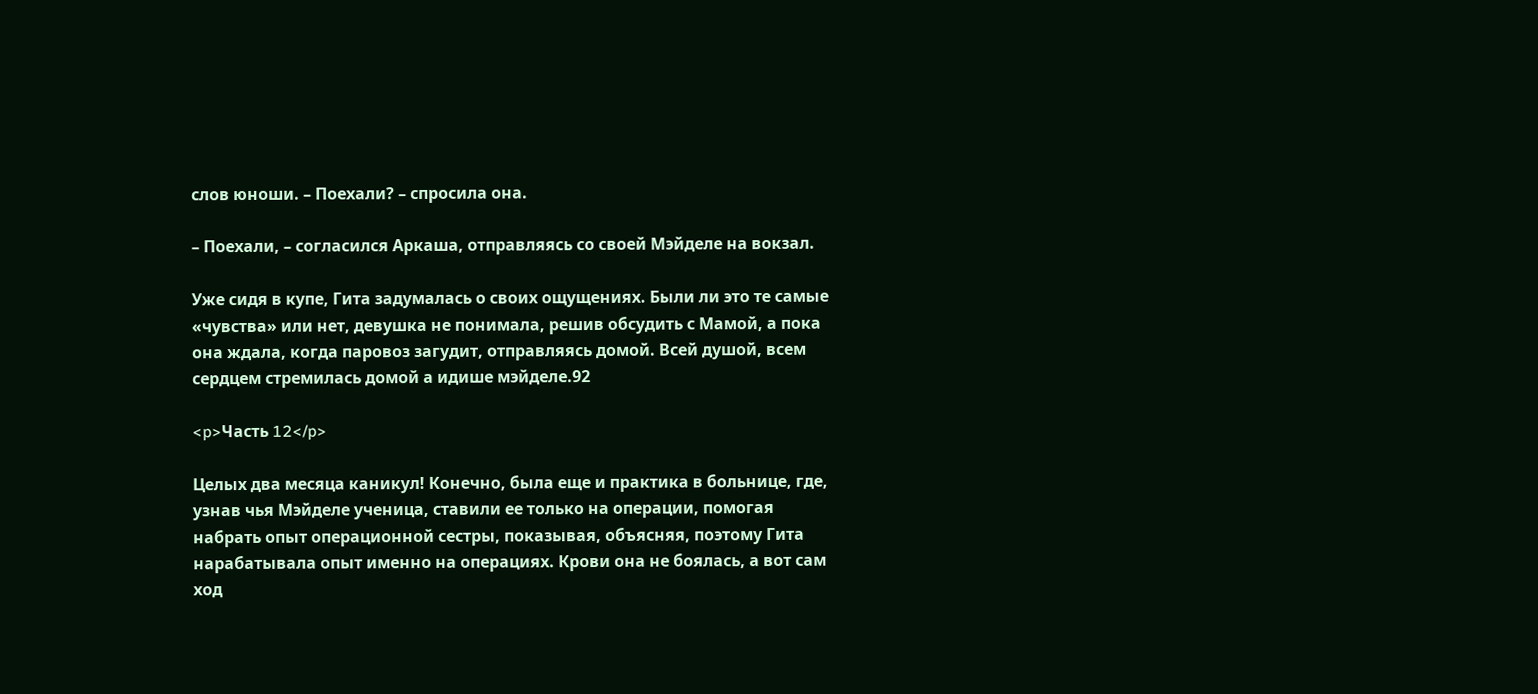слов юноши. – Поехали? – спросила она.

– Поехали, – согласился Аркаша, отправляясь со своей Мэйделе на вокзал.

Уже сидя в купе, Гита задумалась о своих ощущениях. Были ли это те самые «чувства» или нет, девушка не понимала, решив обсудить с Мамой, а пока она ждала, когда паровоз загудит, отправляясь домой. Всей душой, всем сердцем стремилась домой а идише мэйделе.92

<p>Часть 12</p>

Целых два месяца каникул! Конечно, была еще и практика в больнице, где, узнав чья Мэйделе ученица, ставили ее только на операции, помогая набрать опыт операционной сестры, показывая, объясняя, поэтому Гита нарабатывала опыт именно на операциях. Крови она не боялась, а вот сам ход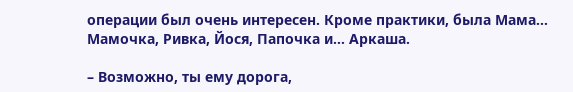операции был очень интересен. Кроме практики, была Мама… Мамочка, Ривка, Йося, Папочка и… Аркаша.

– Возможно, ты ему дорога,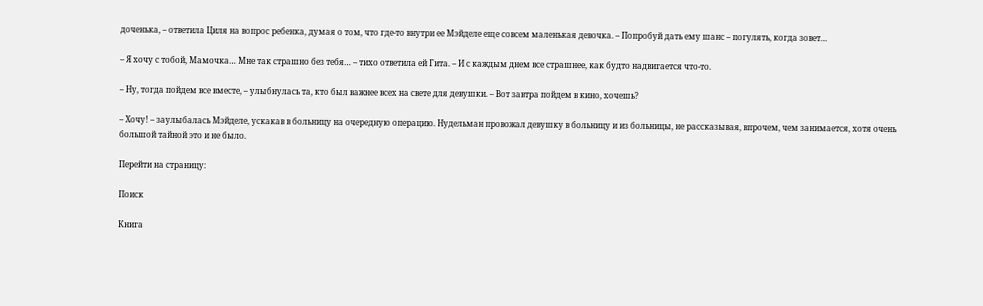доченька, – ответила Циля на вопрос ребенка, думая о том, что где-то внутри ее Мэйделе еще совсем маленькая девочка. – Попробуй дать ему шанс – погулять, когда зовет…

– Я хочу с тобой, Мамочка… Мне так страшно без тебя… – тихо ответила ей Гита. – И с каждым днем все страшнее, как будто надвигается что-то.

– Ну, тогда пойдем все вместе, – улыбнулась та, кто был важнее всех на свете для девушки. – Вот завтра пойдем в кино, хочешь?

– Хочу! – заулыбалась Мэйделе, ускакав в больницу на очередную операцию. Нудельман провожал девушку в больницу и из больницы, не рассказывая, впрочем, чем занимается, хотя очень большой тайной это и не было.

Перейти на страницу:

Поиск

Книга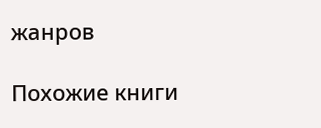жанров

Похожие книги